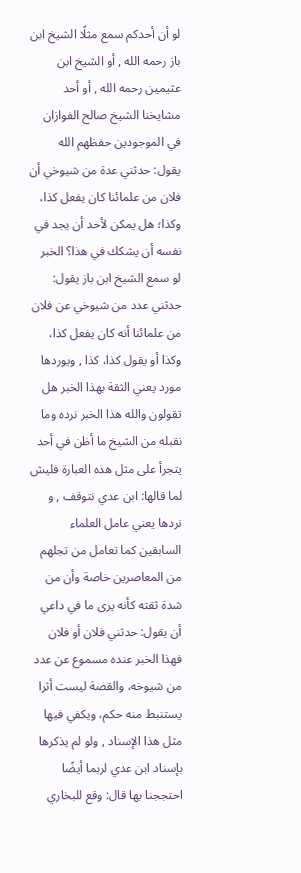لو أن أحدكم سمع مثلًا الشيخ ابن باز رحمه الله , أو الشيخ ابن عثيمين رحمه الله , أو أحد مشايخنا الشيخ صالح الفوازان في الموجودين حفظهم الله يقول: حدثني عدة من شيوخي أن فلان من علمائنا كان يفعل كذا، وكذا؛ هل يمكن لأحد أن يجد في نفسه أن يشكك في هذا؟ الخبر لو سمع الشيخ ابن باز يقول: حدثني عدد من شيوخي عن فلان من علمائنا أنه كان يفعل كذا، وكذا أو يقول كذا، كذا , ويوردها مورد يعني الثقة بهذا الخبر هل تقولون والله هذا الخبر نرده وما نقبله من الشيخ ما أظن في أحد يتجرأ على مثل هذه العبارة فليش لما قالها: ابن عدي نتوقف , و نردها يعني عامل العلماء السابقين كما تعامل من تجلهم من المعاصرين خاصة وأن من شدة ثقته كأنه يرى ما في داعي أن يقول: حدثني فلان أو فلان فهذا الخبر عنده مسموع عن عدد من شيوخه، والقصة ليست أثرا يستنبط منه حكم، ويكفي فيها مثل هذا الإسناد , ولو لم يذكرها بإسناد ابن عدي لربما أيضًا احتججنا بها قال: وقع للبخاري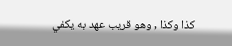كذا وكذا , وهو قريب عهد به يكفي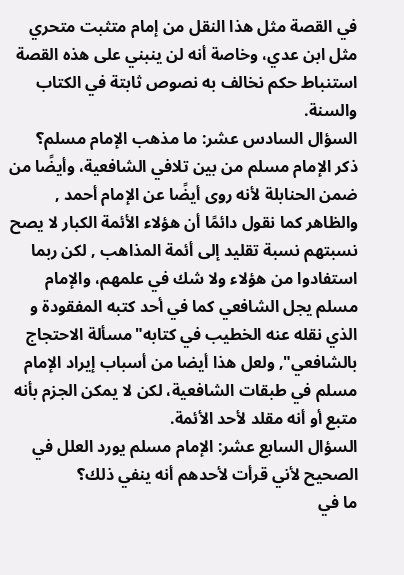في القصة مثل هذا النقل من إمام متثبت متحري مثل ابن عدي، وخاصة أنه لن ينبني على هذه القصة استنباط حكم نخالف به نصوص ثابتة في الكتاب والسنة.
السؤال السادس عشر: ما مذهب الإمام مسلم؟
ذكر الإمام مسلم من بين تلافي الشافعية، وأيضًا من ضمن الحنابلة لأنه روى أيضًا عن الإمام أحمد , والظاهر كما نقول دائمًا أن هؤلاء الأئمة الكبار لا يصح نسبتهم نسبة تقليد إلى أئمة المذاهب , لكن ربما استفادوا من هؤلاء ولا شك في علمهم، والإمام مسلم يجل الشافعي كما في أحد كتبه المفقودة و الذي نقله عنه الخطيب في كتابه"مسألة الاحتجاج بالشافعي", ولعل هذا أيضا من أسباب إيراد الإمام مسلم في طبقات الشافعية، لكن لا يمكن الجزم بأنه متبع أو أنه مقلد لأحد الأئمة.
السؤال السابع عشر: الإمام مسلم يورد العلل في الصحيح لأني قرأت لأحدهم أنه ينفي ذلك؟
ما في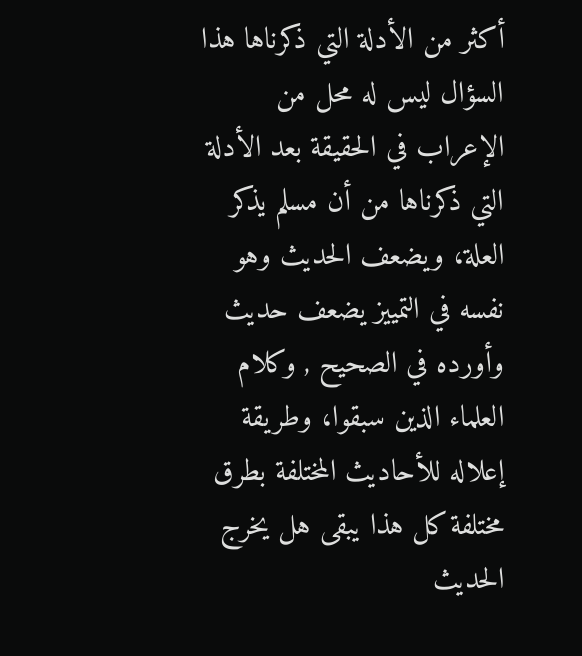أكثر من الأدلة التي ذكرناها هذا السؤال ليس له محل من الإعراب في الحقيقة بعد الأدلة التي ذكرناها من أن مسلم يذكر العلة، ويضعف الحديث وهو نفسه في التمييز يضعف حديث وأورده في الصحيح , وكلام العلماء الذين سبقوا، وطريقة إعلاله للأحاديث المختلفة بطرق مختلفة كل هذا يبقى هل يخرج الحديث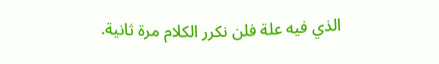الذي فيه علة فلن نكرر الكلام مرة ثانية.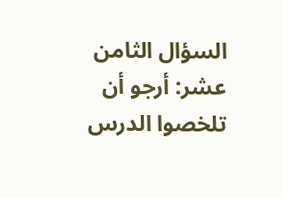السؤال الثامن عشر: أرجو أن تلخصوا الدرس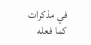في مذكرات كما فعله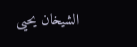الشيخان يحيى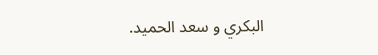البكري و سعد الحميد.